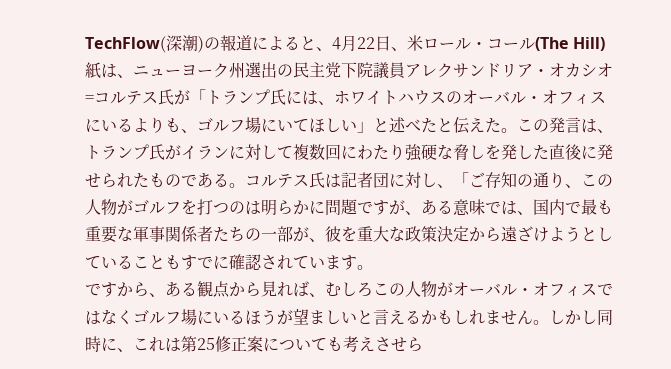TechFlow(深潮)の報道によると、4月22日、米ロール・コール(The Hill)紙は、ニューヨーク州選出の民主党下院議員アレクサンドリア・オカシオ=コルテス氏が「トランプ氏には、ホワイトハウスのオーバル・オフィスにいるよりも、ゴルフ場にいてほしい」と述べたと伝えた。この発言は、トランプ氏がイランに対して複数回にわたり強硬な脅しを発した直後に発せられたものである。コルテス氏は記者団に対し、「ご存知の通り、この人物がゴルフを打つのは明らかに問題ですが、ある意味では、国内で最も重要な軍事関係者たちの一部が、彼を重大な政策決定から遠ざけようとしていることもすでに確認されています。
ですから、ある観点から見れば、むしろこの人物がオーバル・オフィスではなくゴルフ場にいるほうが望ましいと言えるかもしれません。しかし同時に、これは第25修正案についても考えさせら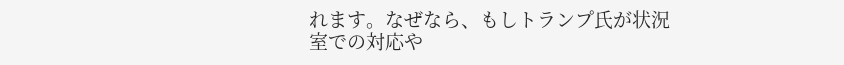れます。なぜなら、もしトランプ氏が状況室での対応や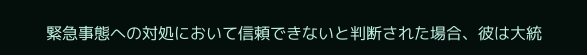緊急事態への対処において信頼できないと判断された場合、彼は大統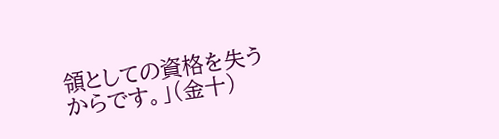領としての資格を失うからです。」(金十)